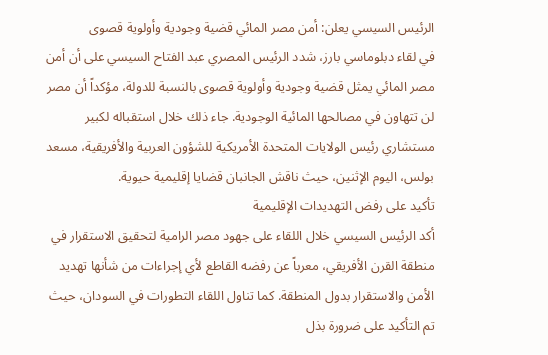الرئيس السيسي يعلن: أمن مصر المائي قضية وجودية وأولوية قصوى
في لقاء دبلوماسي بارز، شدد الرئيس المصري عبد الفتاح السيسي على أن أمن مصر المائي يمثل قضية وجودية وأولوية قصوى بالنسبة للدولة، مؤكداً أن مصر لن تتهاون في مصالحها المائية الوجودية. جاء ذلك خلال استقباله لكبير مستشاري رئيس الولايات المتحدة الأمريكية للشؤون العربية والأفريقية، مسعد بولس، اليوم الإثنين، حيث ناقش الجانبان قضايا إقليمية حيوية.
تأكيد على رفض التهديدات الإقليمية
أكد الرئيس السيسي خلال اللقاء على جهود مصر الرامية لتحقيق الاستقرار في منطقة القرن الأفريقي، معرباً عن رفضه القاطع لأي إجراءات من شأنها تهديد الأمن والاستقرار بدول المنطقة. كما تناول اللقاء التطورات في السودان، حيث تم التأكيد على ضرورة بذل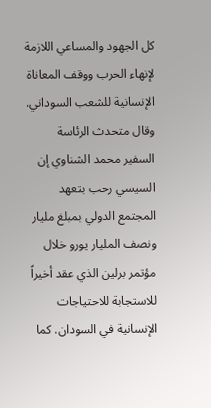كل الجهود والمساعي اللازمة لإنهاء الحرب ووقف المعاناة الإنسانية للشعب السوداني.
وقال متحدث الرئاسة السفير محمد الشناوي إن السيسي رحب بتعهد المجتمع الدولي بمبلغ مليار ونصف المليار يورو خلال مؤتمر برلين الذي عقد أخيراً للاستجابة للاحتياجات الإنسانية في السودان. كما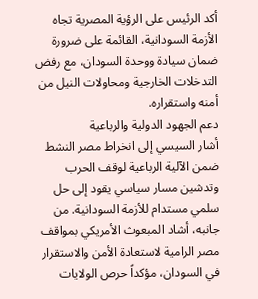أكد الرئيس على الرؤية المصرية تجاه الأزمة السودانية، القائمة على ضرورة ضمان سيادة ووحدة السودان، مع رفض التدخلات الخارجية ومحاولات النيل من أمنه واستقراره.
دعم الجهود الدولية والرباعية
أشار السيسي إلى انخراط مصر النشط ضمن الآلية الرباعية لوقف الحرب وتدشين مسار سياسي يقود إلى حل سلمي مستدام للأزمة السودانية. من جانبه، أشاد المبعوث الأمريكي بمواقف مصر الرامية لاستعادة الأمن والاستقرار في السودان، مؤكداً حرص الولايات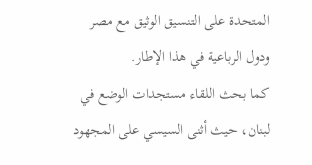المتحدة على التنسيق الوثيق مع مصر ودول الرباعية في هذا الإطار.
كما بحث اللقاء مستجدات الوضع في لبنان، حيث أثنى السيسي على المجهود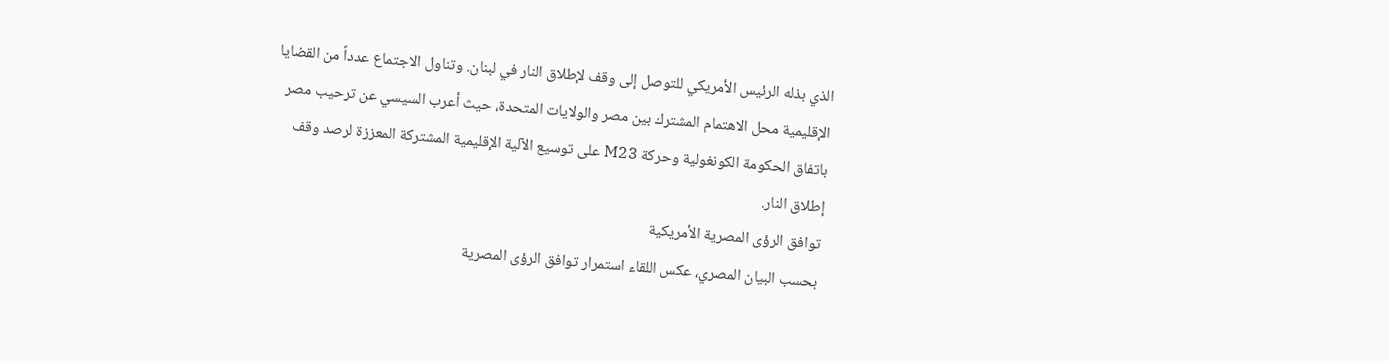الذي بذله الرئيس الأمريكي للتوصل إلى وقف لإطلاق النار في لبنان. وتناول الاجتماع عدداً من القضايا الإقليمية محل الاهتمام المشترك بين مصر والولايات المتحدة، حيث أعرب السيسي عن ترحيب مصر باتفاق الحكومة الكونغولية وحركة M23 على توسيع الآلية الإقليمية المشتركة المعززة لرصد وقف إطلاق النار.
توافق الرؤى المصرية الأمريكية
بحسب البيان المصري، عكس اللقاء استمرار توافق الرؤى المصرية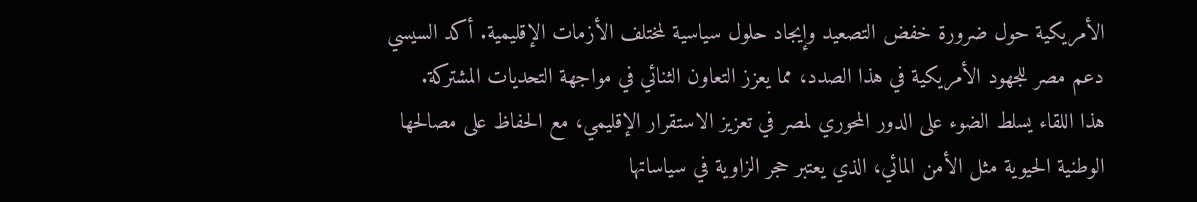الأمريكية حول ضرورة خفض التصعيد وإيجاد حلول سياسية لمختلف الأزمات الإقليمية. أكد السيسي دعم مصر للجهود الأمريكية في هذا الصدد، مما يعزز التعاون الثنائي في مواجهة التحديات المشتركة.
هذا اللقاء يسلط الضوء على الدور المحوري لمصر في تعزيز الاستقرار الإقليمي، مع الحفاظ على مصالحها الوطنية الحيوية مثل الأمن المائي، الذي يعتبر حجر الزاوية في سياساتها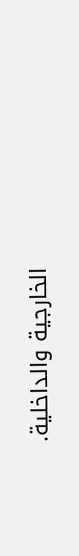الخارجية والداخلية.